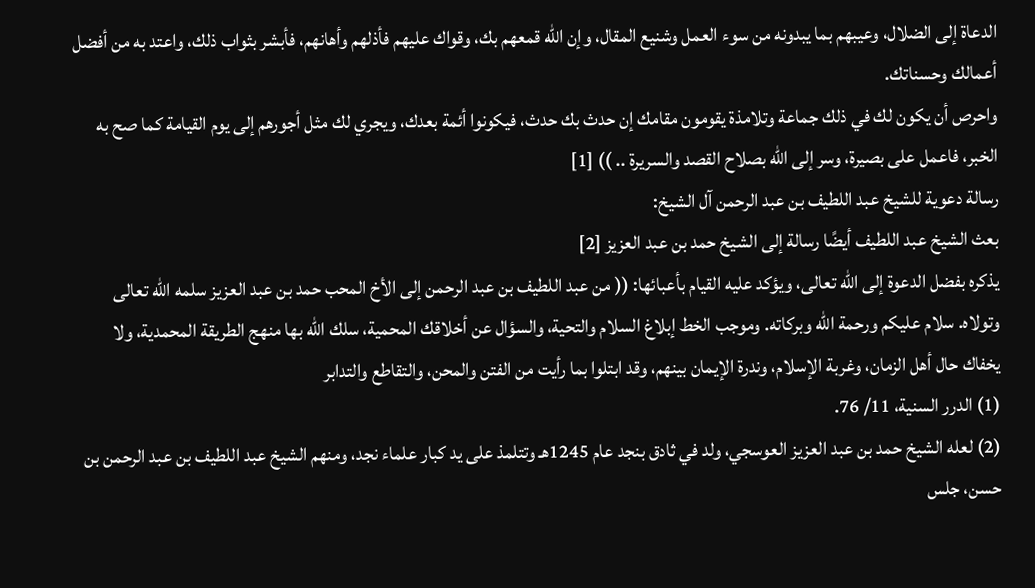الدعاة إلى الضلال، وعيبهم بما يبدونه من سوء العمل وشنيع المقال، وإن الله قمعهم بك، وقواك عليهم فأذلهم وأهانهم، فأبشر بثواب ذلك، واعتد به من أفضل أعمالك وحسناتك.
واحرص أن يكون لك في ذلك جماعة وتلامذة يقومون مقامك إن حدث بك حدث، فيكونوا أئمة بعدك، ويجري لك مثل أجورهم إلى يوم القيامة كما صح به الخبر، فاعمل على بصيرة، وسر إلى الله بصلاح القصد والسريرة .. )) [1]
رسالة دعوية للشيخ عبد اللطيف بن عبد الرحمن آل الشيخ:
بعث الشيخ عبد اللطيف أيضًا رسالة إلى الشيخ حمد بن عبد العزيز [2]
يذكره بفضل الدعوة إلى الله تعالى، ويؤكد عليه القيام بأعبائها: (( من عبد اللطيف بن عبد الرحمن إلى الأخ المحب حمد بن عبد العزيز سلمه الله تعالى وتولاه. سلام عليكم ورحمة الله وبركاته. وموجب الخط إبلاغ السلام والتحية، والسؤال عن أخلاقك المحمية، سلك الله بها منهج الطريقة المحمدية، ولا يخفاك حال أهل الزمان، وغربة الإسلام، وندرة الإيمان بينهم، وقد ابتلوا بما رأيت من الفتن والمحن، والتقاطع والتدابر
(1) الدرر السنية، 11/ 76.
(2) لعله الشيخ حمد بن عبد العزيز العوسجي، ولد في ثادق بنجد عام 1245هـ وتتلمذ على يد كبار علماء نجد، ومنهم الشيخ عبد اللطيف بن عبد الرحمن بن حسن، جلس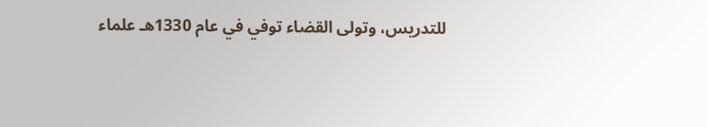للتدريس، وتولى القضاء توفي في عام 1330هـ علماء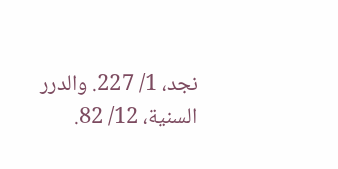نجد، 1/ 227. والدرر السنية، 12/ 82.